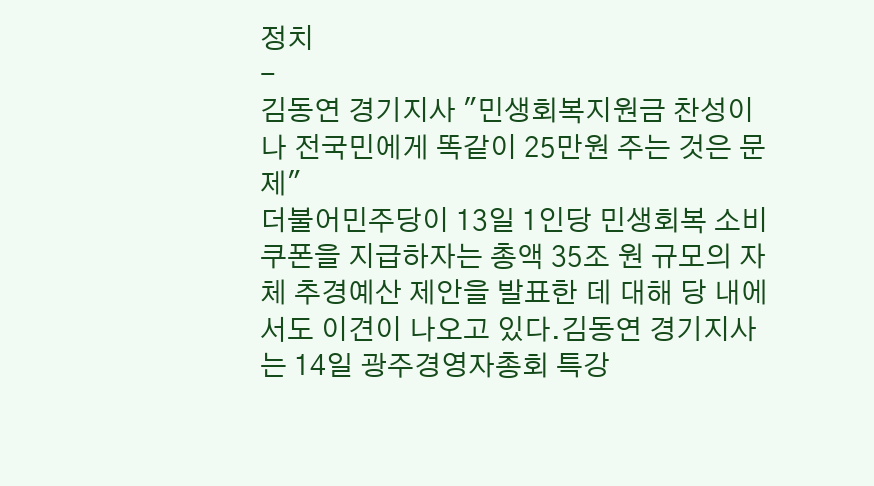정치
-
김동연 경기지사 "민생회복지원금 찬성이나 전국민에게 똑같이 25만원 주는 것은 문제"
더불어민주당이 13일 1인당 민생회복 소비쿠폰을 지급하자는 총액 35조 원 규모의 자체 추경예산 제안을 발표한 데 대해 당 내에서도 이견이 나오고 있다.김동연 경기지사는 14일 광주경영자총회 특강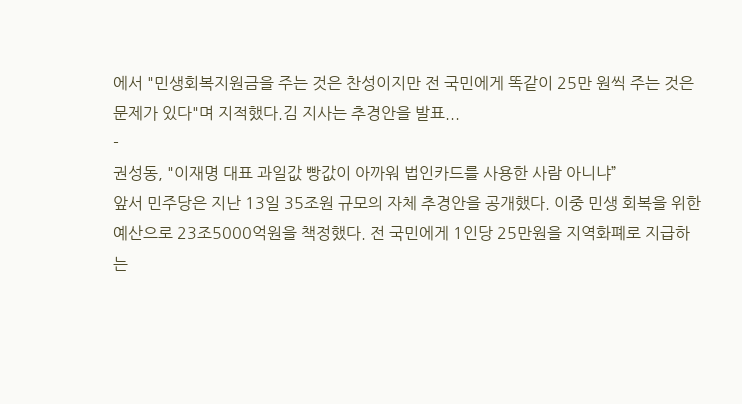에서 "민생회복지원금을 주는 것은 찬성이지만 전 국민에게 똑같이 25만 원씩 주는 것은 문제가 있다"며 지적했다.김 지사는 추경안을 발표...
-
권성동, "이재명 대표 과일값 빵값이 아까워 법인카드를 사용한 사람 아니냐”
앞서 민주당은 지난 13일 35조원 규모의 자체 추경안을 공개했다. 이중 민생 회복을 위한 예산으로 23조5000억원을 책정했다. 전 국민에게 1인당 25만원을 지역화폐로 지급하는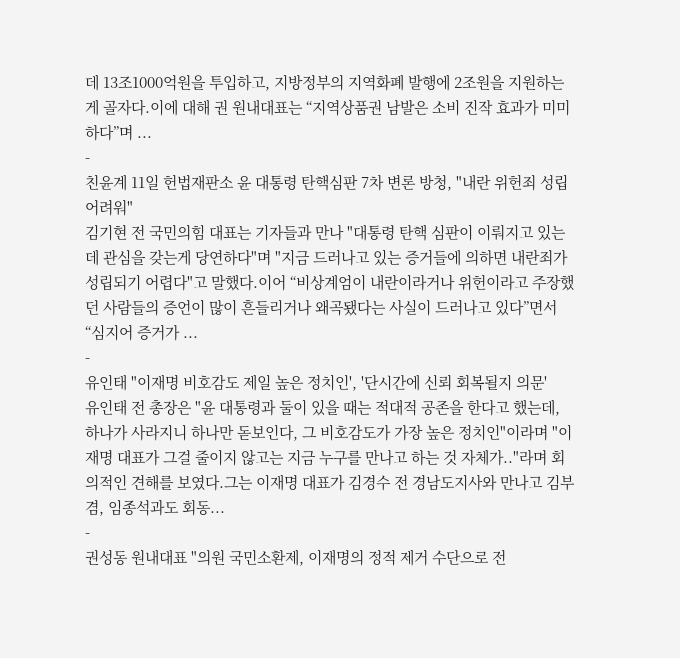데 13조1000억원을 투입하고, 지방정부의 지역화폐 발행에 2조원을 지원하는 게 골자다.이에 대해 권 원내대표는 “지역상품권 남발은 소비 진작 효과가 미미하다”며 ...
-
친윤계 11일 헌법재판소 윤 대통령 탄핵심판 7차 변론 방청, "내란 위헌죄 성립 어려워"
김기현 전 국민의힘 대표는 기자들과 만나 "대통령 탄핵 심판이 이뤄지고 있는데 관심을 갖는게 당연하다"며 "지금 드러나고 있는 증거들에 의하면 내란죄가 성립되기 어렵다"고 말했다.이어 “비상계엄이 내란이라거나 위헌이라고 주장했던 사람들의 증언이 많이 흔들리거나 왜곡됐다는 사실이 드러나고 있다”면서 “심지어 증거가 ...
-
유인태 "이재명 비호감도 제일 높은 정치인', '단시간에 신뢰 회복될지 의문'
유인태 전 총장은 "윤 대통령과 둘이 있을 때는 적대적 공존을 한다고 했는데, 하나가 사라지니 하나만 돋보인다, 그 비호감도가 가장 높은 정치인"이라며 "이재명 대표가 그걸 줄이지 않고는 지금 누구를 만나고 하는 것 자체가.."라며 회의적인 견해를 보였다.그는 이재명 대표가 김경수 전 경남도지사와 만나고 김부겸, 임종석과도 회동...
-
권성동 원내대표 "의원 국민소환제, 이재명의 정적 제거 수단으로 전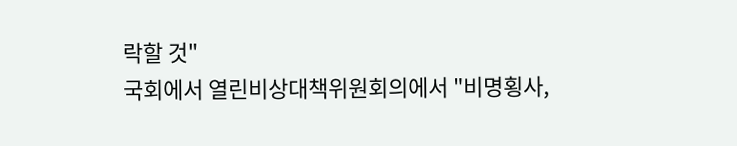락할 것"
국회에서 열린비상대책위원회의에서 "비명횡사,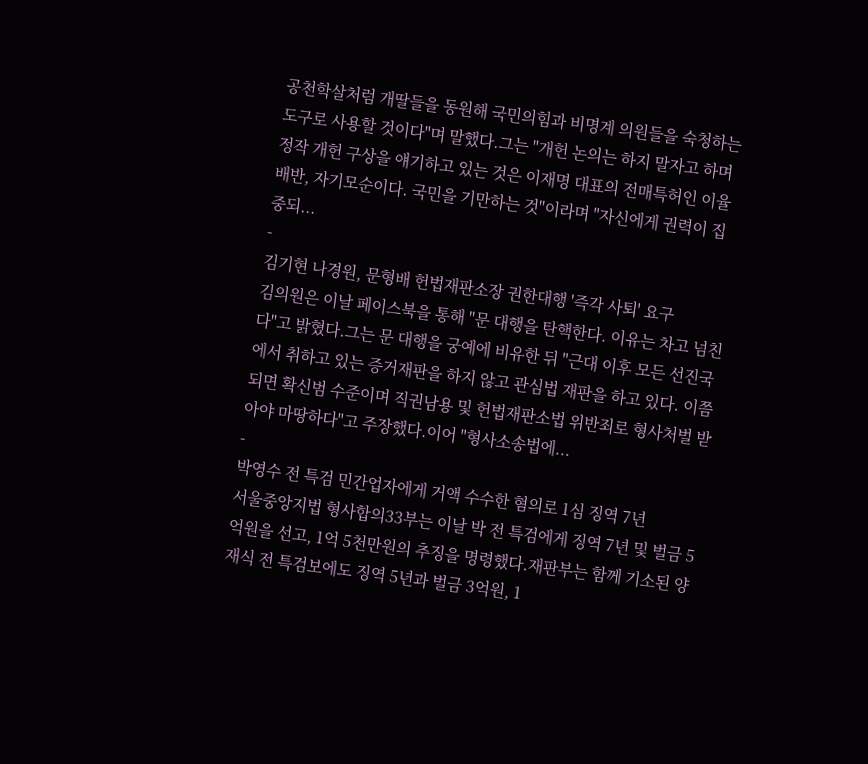공천학살처럼 개딸들을 동원해 국민의힘과 비명계 의원들을 숙청하는 도구로 사용할 것이다"며 말했다.그는 "개헌 논의는 하지 말자고 하며 정작 개헌 구상을 얘기하고 있는 것은 이재명 대표의 전매특허인 이율배반, 자기모순이다. 국민을 기만하는 것"이라며 "자신에게 권력이 집중되...
-
김기현 나경원, 문형배 헌법재판소장 권한대행 '즉각 사퇴' 요구
김의원은 이날 페이스북을 통해 "문 대행을 탄핵한다. 이유는 차고 넘친다"고 밝혔다.그는 문 대행을 궁예에 비유한 뒤 "근대 이후 모든 선진국에서 취하고 있는 증거재판을 하지 않고 관심법 재판을 하고 있다. 이쯤 되면 확신범 수준이며 직권남용 및 헌법재판소법 위반죄로 형사처벌 받아야 마땅하다"고 주장했다.이어 "형사소송법에...
-
박영수 전 특검 민간업자에게 거액 수수한 혐의로 1심 징역 7년
서울중앙지법 형사합의33부는 이날 박 전 특검에게 징역 7년 및 벌금 5억원을 선고, 1억 5천만원의 추징을 명령했다.재판부는 함께 기소된 양재식 전 특검보에도 징역 5년과 벌금 3억원, 1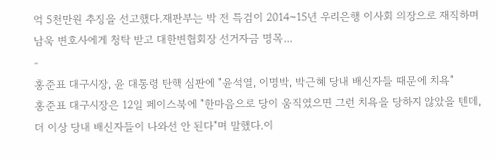억 5천만원 추징을 선고했다.재판부는 박 전 특검이 2014~15년 우리은행 이사회 의장으로 재직하며 남욱 변호사에게 청탁 받고 대한변협회장 선거자금 명목...
-
홍준표 대구시장, 윤 대통령 탄핵 심판에 "윤석열, 이명박, 박근혜 당내 배신자들 때문에 치욕"
홍준표 대구시장은 12일 페이스북에 "한마음으로 당이 움직였으면 그런 치욕을 당하지 않았을 텐데, 더 이상 당내 배신자들이 나와선 안 된다"며 말했다.이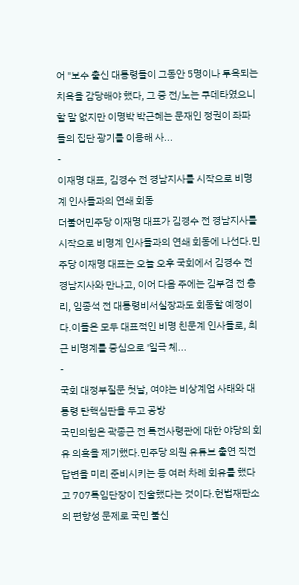어 "보수 출신 대통령들이 그동안 5명이나 투옥되는 치욕을 감당해야 했다, 그 중 전/노는 쿠데타였으니 할 말 없지만 이명박 박근혜는 문재인 정권이 좌파들의 집단 광기를 이용해 사...
-
이재명 대표, 김경수 전 경남지사를 시작으로 비명계 인사들과의 연쇄 회동
더불어민주당 이재명 대표가 김경수 전 경남지사를 시작으로 비명계 인사들과의 연쇄 회동에 나선다.민주당 이재명 대표는 오늘 오후 국회에서 김경수 전 경남지사와 만나고, 이어 다음 주에는 김부겸 전 총리, 임종석 전 대통령비서실장과도 회동할 예정이다.이들은 모두 대표적인 비명 친문계 인사들로, 최근 비명계를 중심으로 '일극 체...
-
국회 대정부질문 첫날, 여야는 비상계엄 사태와 대통령 탄핵심판을 두고 공방
국민의힘은 곽종근 전 특전사령관에 대한 야당의 회유 의혹을 제기했다.민주당 의원 유튜브 출연 직전 답변을 미리 준비시키는 등 여러 차례 회유를 했다고 707특임단장이 진술했다는 것이다.헌법재판소의 편향성 문제로 국민 불신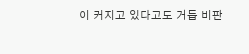이 커지고 있다고도 거듭 비판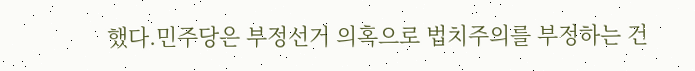했다.민주당은 부정선거 의혹으로 법치주의를 부정하는 건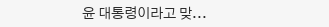윤 대통령이라고 맞...